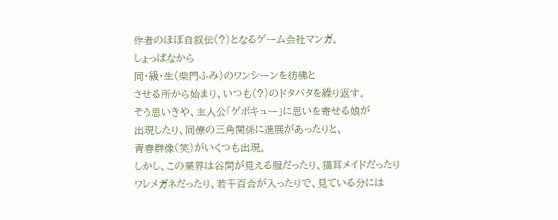作者のほぼ自叙伝(?)となるゲーム会社マンガ。
しょっぱなから
同・級・生(柴門ふみ)のワンシーンを彷彿と
させる所から始まり、いつも(?)のドタバタを繰り返す。
そう思いきや、主人公「ゲボキュー」に思いを寄せる娘が
出現したり、同僚の三角関係に進展があったりと、
青春群像(笑)がいくつも出現。
しかし、この業界は谷間が見える服だったり、猫耳メイドだったり
ワレメガネだったり、若干百合が入ったりで、見ている分には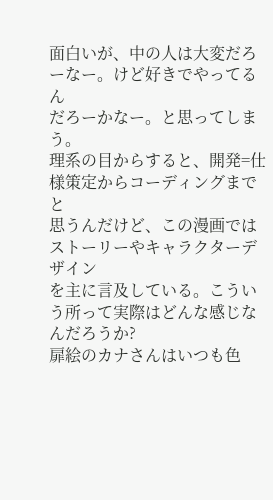面白いが、中の人は大変だろーなー。けど好きでやってるん
だろーかなー。と思ってしまう。
理系の目からすると、開発=仕様策定からコーディングまでと
思うんだけど、この漫画ではストーリーやキャラクターデザイン
を主に言及している。こういう所って実際はどんな感じなんだろうか?
扉絵のカナさんはいつも色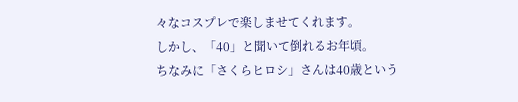々なコスプレで楽しませてくれます。
しかし、「40」と聞いて倒れるお年頃。
ちなみに「さくらヒロシ」さんは40歳という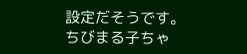設定だそうです。
ちびまる子ちゃ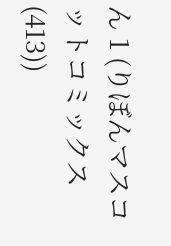ん 1 (りぼんマスコットコミックス (413))